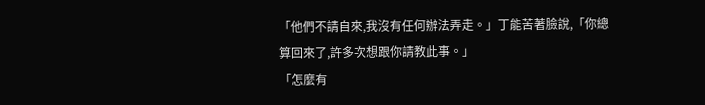「他們不請自來,我沒有任何辦法弄走。」丁能苦著臉說,「你總算回來了,許多次想跟你請教此事。」
「怎麼有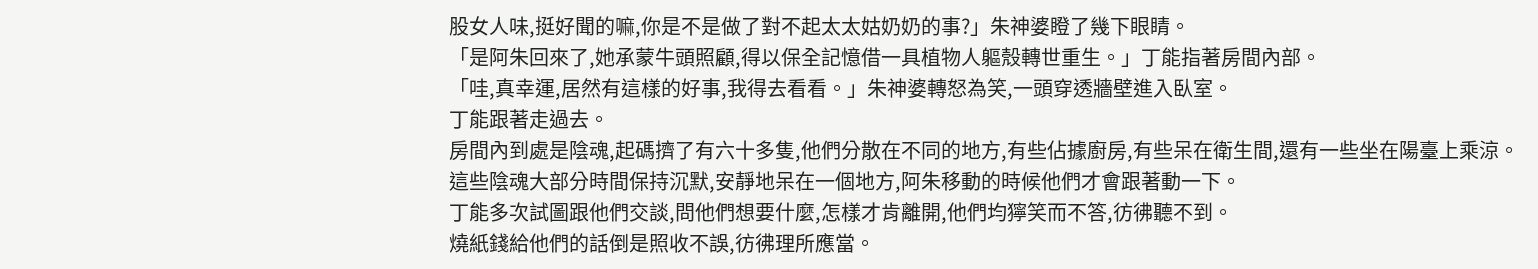股女人味,挺好聞的嘛,你是不是做了對不起太太姑奶奶的事?」朱神婆瞪了幾下眼睛。
「是阿朱回來了,她承蒙牛頭照顧,得以保全記憶借一具植物人軀殼轉世重生。」丁能指著房間內部。
「哇,真幸運,居然有這樣的好事,我得去看看。」朱神婆轉怒為笑,一頭穿透牆壁進入臥室。
丁能跟著走過去。
房間內到處是陰魂,起碼擠了有六十多隻,他們分散在不同的地方,有些佔據廚房,有些呆在衛生間,還有一些坐在陽臺上乘涼。
這些陰魂大部分時間保持沉默,安靜地呆在一個地方,阿朱移動的時候他們才會跟著動一下。
丁能多次試圖跟他們交談,問他們想要什麼,怎樣才肯離開,他們均獰笑而不答,彷彿聽不到。
燒紙錢給他們的話倒是照收不誤,彷彿理所應當。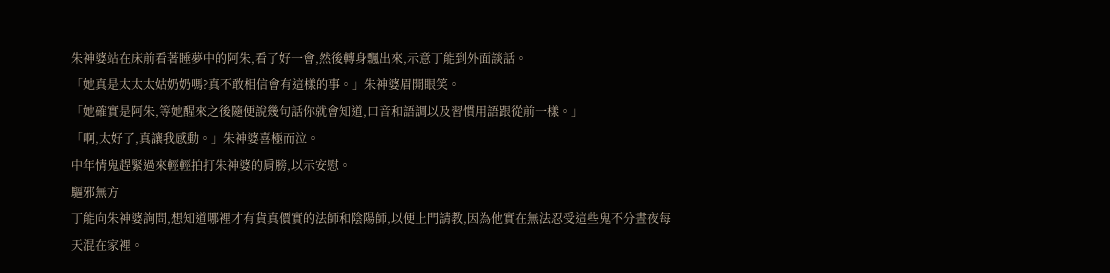朱神婆站在床前看著睡夢中的阿朱,看了好一會,然後轉身飄出來,示意丁能到外面談話。
「她真是太太太姑奶奶嗎?真不敢相信會有這樣的事。」朱神婆眉開眼笑。
「她確實是阿朱,等她醒來之後隨便說幾句話你就會知道,口音和語調以及習慣用語跟從前一樣。」
「啊,太好了,真讓我感動。」朱神婆喜極而泣。
中年情鬼趕緊過來輕輕拍打朱神婆的肩膀,以示安慰。
驅邪無方
丁能向朱神婆詢問,想知道哪裡才有貨真價實的法師和陰陽師,以便上門請教,因為他實在無法忍受這些鬼不分晝夜每天混在家裡。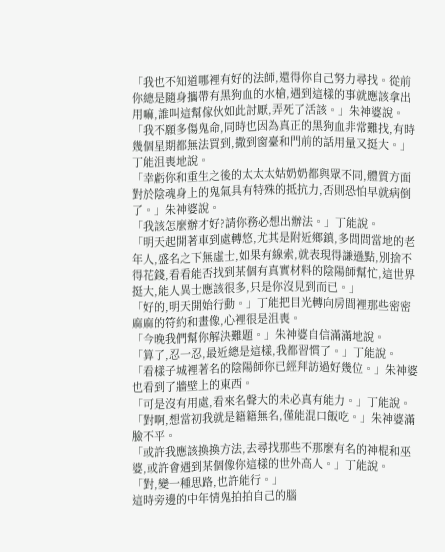「我也不知道哪裡有好的法師,還得你自己努力尋找。從前你總是隨身攜帶有黑狗血的水槍,遇到這樣的事就應該拿出用嘛,誰叫這幫傢伙如此討厭,弄死了活該。」朱神婆說。
「我不願多傷鬼命,同時也因為真正的黑狗血非常難找,有時幾個星期都無法買到,撒到窗臺和門前的話用量又挺大。」丁能沮喪地說。
「幸虧你和重生之後的太太太姑奶奶都與眾不同,體質方面對於陰魂身上的鬼氣具有特殊的抵抗力,否則恐怕早就病倒了。」朱神婆說。
「我該怎麼辦才好?請你務必想出辦法。」丁能說。
「明天起開著車到處轉悠,尤其是附近鄉鎮,多問問當地的老年人,盛名之下無虛士,如果有線索,就表現得謙遜點,別捨不得花錢,看看能否找到某個有真實材料的陰陽師幫忙,這世界挺大,能人異士應該很多,只是你沒見到而已。」
「好的,明天開始行動。」丁能把目光轉向房間裡那些密密麻麻的符約和畫像,心裡很是沮喪。
「今晚我們幫你解決難題。」朱神婆自信滿滿地說。
「算了,忍一忍,最近總是這樣,我都習慣了。」丁能說。
「看樣子城裡著名的陰陽師你已經拜訪過好幾位。」朱神婆也看到了牆壁上的東西。
「可是沒有用處,看來名聲大的未必真有能力。」丁能說。
「對啊,想當初我就是籍籍無名,僅能混口飯吃。」朱神婆滿臉不平。
「或許我應該換換方法,去尋找那些不那麼有名的神棍和巫婆,或許會遇到某個像你這樣的世外高人。」丁能說。
「對,變一種思路,也許能行。」
這時旁邊的中年情鬼拍拍自己的腦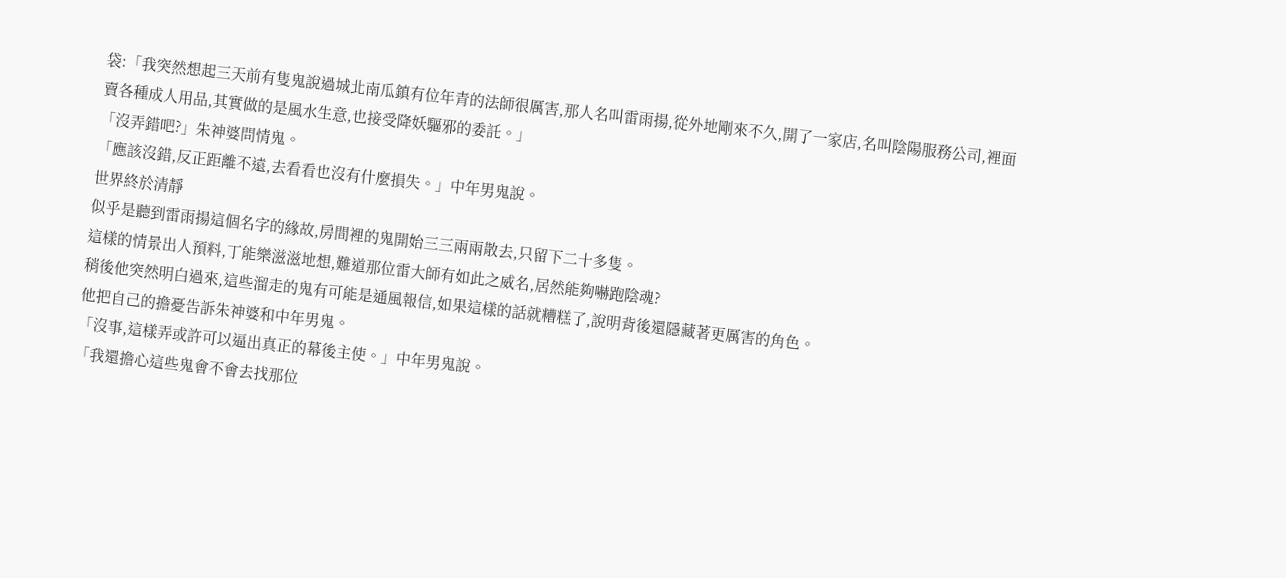袋:「我突然想起三天前有隻鬼說過城北南瓜鎮有位年青的法師很厲害,那人名叫雷雨揚,從外地剛來不久,開了一家店,名叫陰陽服務公司,裡面賣各種成人用品,其實做的是風水生意,也接受降妖驅邪的委託。」
「沒弄錯吧?」朱神婆問情鬼。
「應該沒錯,反正距離不遠,去看看也沒有什麼損失。」中年男鬼說。
世界終於清靜
似乎是聽到雷雨揚這個名字的緣故,房間裡的鬼開始三三兩兩散去,只留下二十多隻。
這樣的情景出人預料,丁能樂滋滋地想,難道那位雷大師有如此之威名,居然能夠嚇跑陰魂?
稍後他突然明白過來,這些溜走的鬼有可能是通風報信,如果這樣的話就糟糕了,說明背後還隱藏著更厲害的角色。
他把自己的擔憂告訴朱神婆和中年男鬼。
「沒事,這樣弄或許可以逼出真正的幕後主使。」中年男鬼說。
「我還擔心這些鬼會不會去找那位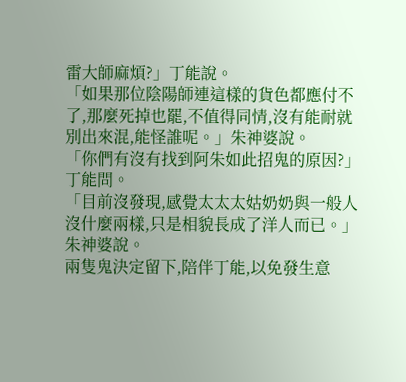雷大師麻煩?」丁能說。
「如果那位陰陽師連這樣的貨色都應付不了,那麼死掉也罷,不值得同情,沒有能耐就別出來混,能怪誰呢。」朱神婆說。
「你們有沒有找到阿朱如此招鬼的原因?」丁能問。
「目前沒發現,感覺太太太姑奶奶與一般人沒什麼兩樣,只是相貌長成了洋人而已。」朱神婆說。
兩隻鬼決定留下,陪伴丁能,以免發生意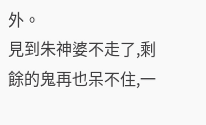外。
見到朱神婆不走了,剩餘的鬼再也呆不住,一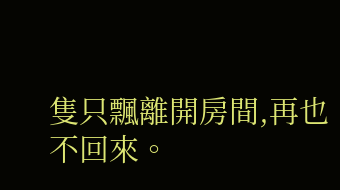隻只飄離開房間,再也不回來。